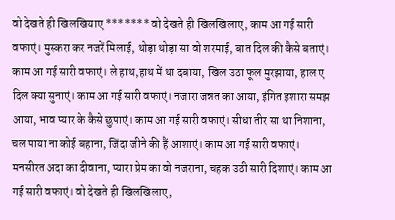वो देखते ही खिलखियाए ******* वो देखते ही खिलखिलाए, काम आ गई सारी वफाएं। मुस्करा कर नजरें मिलाई, थोड़ा थोड़ा सा वो शरमाई, बात दिल की कैसे बताएं। काम आ गई सारी वफाएं। ले हाथ,हाथ में था दबाया, खिल उठा फूल मुरझाया, हाल ए दिल क्या सुनाएं। काम आ गई सारी वफाएं। नजारा जन्नत का आया, इंगित इशारा समझ आया, भाव प्यार के कैसे छुपाएं। काम आ गई सारी वफाएं। सीधा तीर सा था निशाना, चल पाया ना कोई बहाना, जिंदा जीने की हैं आशाएं। काम आ गई सारी वफाएं। मनसीरत अदा का दीवाना, प्यारा प्रेम का वो नजराना, चहक उठी सारी दिशाएं। काम आ गई सारी वफाएं। वो देखते ही खिलखिलाए,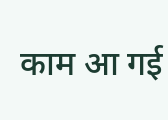काम आ गई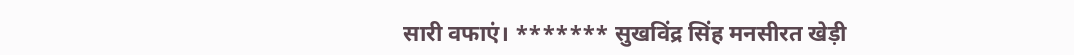सारी वफाएं। ******* सुखविंद्र सिंह मनसीरत खेड़ी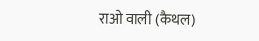राओ वाली (कैथल)